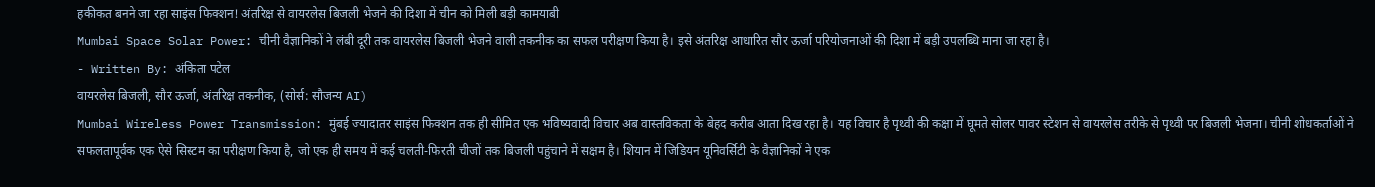हकीकत बनने जा रहा साइंस फिक्शन! अंतरिक्ष से वायरलेस बिजली भेजने की दिशा में चीन को मिली बड़ी कामयाबी
Mumbai Space Solar Power: चीनी वैज्ञानिकों ने लंबी दूरी तक वायरलेस बिजली भेजने वाली तकनीक का सफल परीक्षण किया है। इसे अंतरिक्ष आधारित सौर ऊर्जा परियोजनाओं की दिशा में बड़ी उपलब्धि माना जा रहा है।
- Written By: अंकिता पटेल
वायरलेस बिजली, सौर ऊर्जा, अंतरिक्ष तकनीक, (सोर्स: सौजन्य AI)
Mumbai Wireless Power Transmission: मुंबई ज्यादातर साइंस फिक्शन तक ही सीमित एक भविष्यवादी विचार अब वास्तविकता के बेहद करीब आता दिख रहा है। यह विचार है पृथ्वी की कक्षा में घूमते सोलर पावर स्टेशन से वायरलेस तरीके से पृथ्वी पर बिजली भेजना। चीनी शोधकर्ताओं ने सफलतापूर्वक एक ऐसे सिस्टम का परीक्षण किया है, जो एक ही समय में कई चलती-फिरती चीजों तक बिजली पहुंचाने में सक्षम है। शियान में जिडियन यूनिवर्सिटी के वैज्ञानिकों ने एक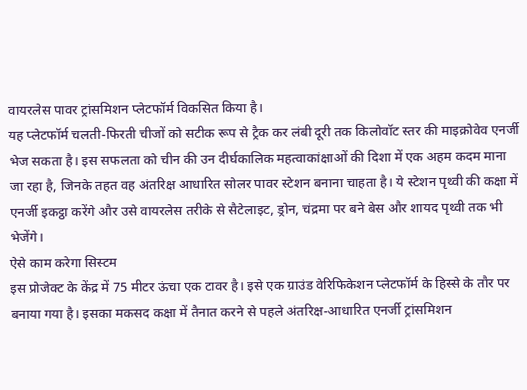वायरलेस पावर ट्रांसमिशन प्लेटफॉर्म विकसित किया है।
यह प्लेटफॉर्म चलती-फिरती चीजों को सटीक रूप से ट्रैक कर लंबी दूरी तक किलोवॉट स्तर की माइक्रोवेव एनर्जी भेज सकता है। इस सफलता को चीन की उन दीर्घकालिक महत्वाकांक्षाओं की दिशा में एक अहम कदम माना जा रहा है, जिनके तहत वह अंतरिक्ष आधारित सोलर पावर स्टेशन बनाना चाहता है। ये स्टेशन पृथ्वी की कक्षा में एनर्जी इकट्ठा करेंगे और उसे वायरलेस तरीके से सैटेलाइट, ड्रोन, चंद्रमा पर बने बेस और शायद पृथ्वी तक भी भेजेंगे।
ऐसे काम करेगा सिस्टम
इस प्रोजेक्ट के केंद्र में 75 मीटर ऊंचा एक टावर है। इसे एक ग्राउंड वेरिफिकेशन प्लेटफॉर्म के हिस्से के तौर पर बनाया गया है। इसका मकसद कक्षा में तैनात करने से पहले अंतरिक्ष-आधारित एनर्जी ट्रांसमिशन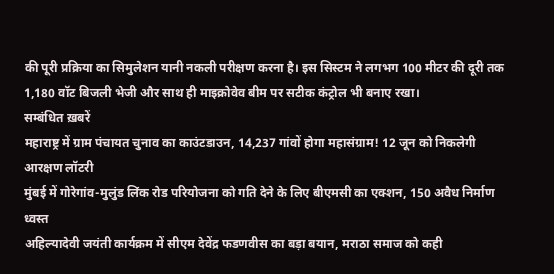की पूरी प्रक्रिया का सिमुलेशन यानी नकली परीक्षण करना है। इस सिस्टम ने लगभग 100 मीटर की दूरी तक 1,180 वॉट बिजली भेजी और साथ ही माइक्रोवेव बीम पर सटीक कंट्रोल भी बनाए रखा।
सम्बंधित ख़बरें
महाराष्ट्र में ग्राम पंचायत चुनाव का काउंटडाउन, 14,237 गांवों होगा महासंग्राम! 12 जून को निकलेगी आरक्षण लॉटरी
मुंबई में गोरेगांव-मुलुंड लिंक रोड परियोजना को गति देने के लिए बीएमसी का एक्शन, 150 अवैध निर्माण ध्वस्त
अहिल्यादेवी जयंती कार्यक्रम में सीएम देवेंद्र फडणवीस का बड़ा बयान, मराठा समाज को कही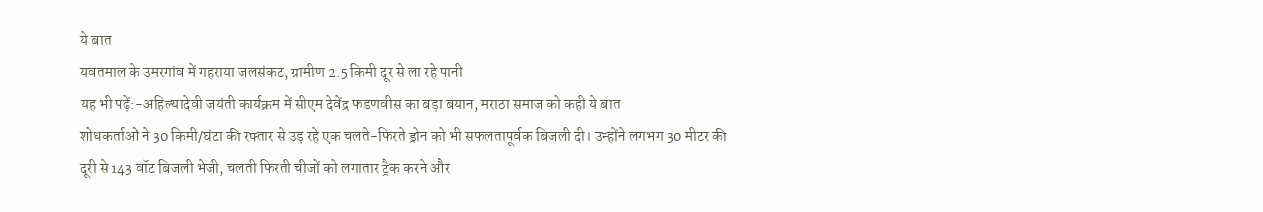ये बात
यवतमाल के उमरगांव में गहराया जलसंकट, ग्रामीण 2.5 किमी दूर से ला रहे पानी
यह भी पढ़ें:-अहिल्यादेवी जयंती कार्यक्रम में सीएम देवेंद्र फडणवीस का बड़ा बयान, मराठा समाज को कही ये बात
शोधकर्ताओं ने 30 किमी/घंटा की रफ्तार से उड़ रहे एक चलते-फिरते ड्रोन को भी सफलतापूर्वक बिजली दी। उन्होंने लगभग 30 मीटर की दूरी से 143 वॉट बिजली भेजी, चलती फिरती चीजों को लगातार ट्रैक करने और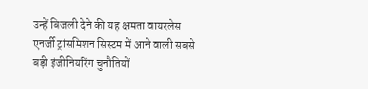उन्हें बिजली देने की यह क्षमता वायरलेस एनर्जी ट्रांसमिशन सिस्टम में आने वाली सबसे बड़ी इंजीनियरिंग चुनौतियों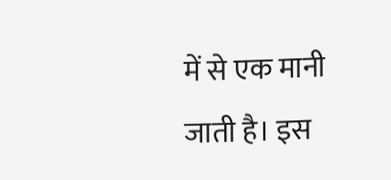में से एक मानी जाती है। इस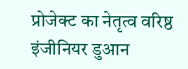प्रोजेक्ट का नेतृत्व वरिष्ठ इंजीनियर डुआन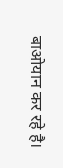बाओयान कर रहे है।